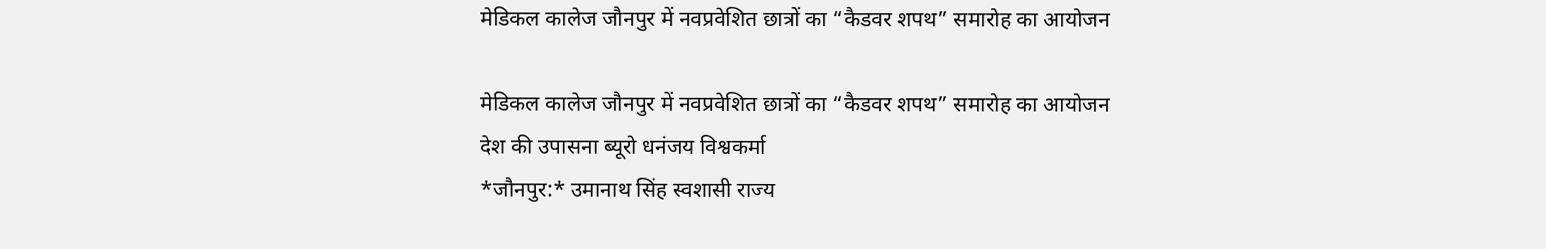मेडिकल कालेज जौनपुर में नवप्रवेशित छात्रों का “कैडवर शपथ” समारोह का आयोजन

मेडिकल कालेज जौनपुर में नवप्रवेशित छात्रों का “कैडवर शपथ” समारोह का आयोजन
देश की उपासना ब्यूरो धनंजय विश्वकर्मा
*जौनपुर:* उमानाथ सिंह स्वशासी राज्य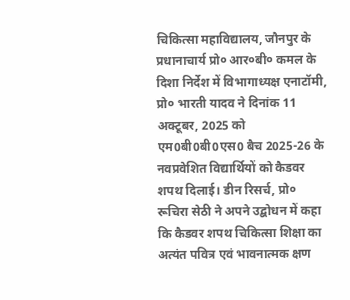चिकित्सा महाविद्यालय, जौनपुर के प्रधानाचार्य प्रो० आर०बी० कमल के दिशा निर्देश में विभागाध्यक्ष एनाटॉमी, प्रो० भारती यादव ने दिनांक 11 अक्टूबर, 2025 को एम0बी0बी0एस0 बैच 2025-26 के नवप्रवेशित विद्यार्थियों को कैडवर शपथ दिलाई। डीन रिसर्च, प्रो० रूचिरा सेठी ने अपने उद्बोधन में कहा कि कैडवर शपथ चिकित्सा शिक्षा का अत्यंत पवित्र एवं भावनात्मक क्षण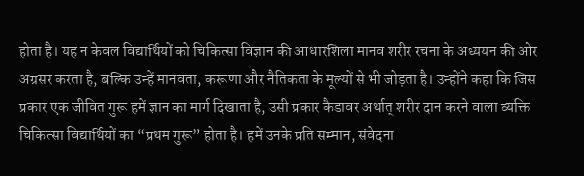होता है। यह न केवल विद्यार्थियों को चिकित्सा विज्ञान की आधारशिला मानव शरीर रचना के अध्ययन की ओर अग्रसर करता है, बल्कि उन्हें मानवता, करूणा और नैतिकता के मूल्यों से भी जोड़ता है। उन्होंने कहा कि जिस प्रकार एक जीवित गुरू हमें ज्ञान का मार्ग दिखाता है, उसी प्रकार कैडावर अर्थात् शरीर दान करने वाला व्यक्ति चिकित्सा विद्यार्थियों का “प्रथम गुरू” होता है। हमें उनके प्रति सम्मान, संवेदना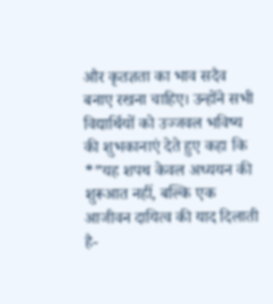और कृतज्ञता का भाव सदैव बनाए रखना चाहिए। उन्होंने सभी विद्यार्थियों को उज्जवल भविष्य की शुभकानाएं देते हुए कहा कि *”यह शपथ केवल अध्ययन की शुरूआत नहीं, बल्कि एक आजीवन दायित्व की याद दिलाती है-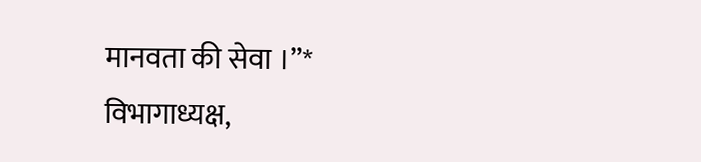मानवता की सेवा ।”*
विभागाध्यक्ष,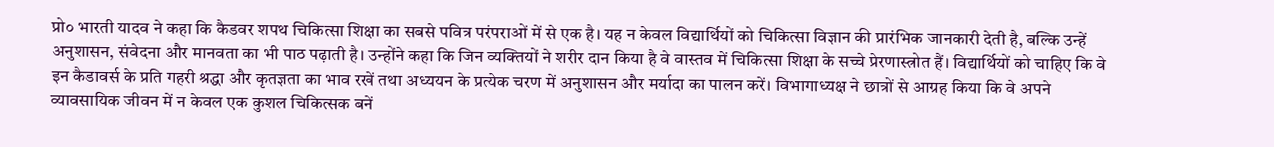प्रो० भारती यादव ने कहा कि कैडवर शपथ चिकित्सा शिक्षा का सबसे पवित्र परंपराओं में से एक है। यह न केवल विद्यार्थियों को चिकित्सा विज्ञान की प्रारंभिक जानकारी देती है, बल्कि उन्हें अनुशासन, संवेदना और मानवता का भी पाठ पढ़ाती है। उन्होंने कहा कि जिन व्यक्तियों ने शरीर दान किया है वे वास्तव में चिकित्सा शिक्षा के सच्चे प्रेरणास्त्रोत हैं। विद्यार्थियों को चाहिए कि वे इन कैडावर्स के प्रति गहरी श्रद्धा और कृतज्ञता का भाव रखें तथा अध्ययन के प्रत्येक चरण में अनुशासन और मर्यादा का पालन करें। विभागाध्यक्ष ने छात्रों से आग्रह किया कि वे अपने व्यावसायिक जीवन में न केवल एक कुशल चिकित्सक बनें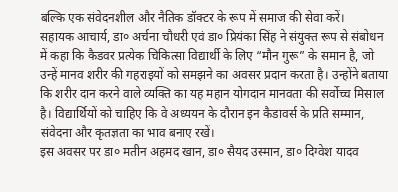बल्कि एक संवेदनशील और नैतिक डॉक्टर के रूप में समाज की सेवा करें।
सहायक आचार्य, डा० अर्चना चौधरी एवं डा० प्रियंका सिंह ने संयुक्त रूप से संबोधन में कहा कि कैडवर प्रत्येक चिकित्सा विद्यार्थी के लिए “मौन गुरू” के समान है, जो उन्हें मानव शरीर की गहराइयों को समझने का अवसर प्रदान करता है। उन्होंने बताया कि शरीर दान करने वाले व्यक्ति का यह महान योगदान मानवता की सर्वोच्च मिसाल है। विद्यार्थियों को चाहिए कि वे अध्ययन के दौरान इन कैडावर्स के प्रति सम्मान, संवेदना और कृतज्ञता का भाव बनाए रखें।
इस अवसर पर डा० मतीन अहमद खान, डा० सैयद उस्मान, डा० दिग्वेश यादव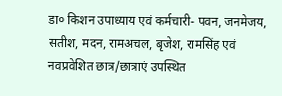डा० किशन उपाध्याय एवं कर्मचारी- पवन, जनमेजय, सतीश, मदन, रामअचल, बृजेश, रामसिंह एवं नवप्रवेशित छात्र/छात्राएं उपस्थित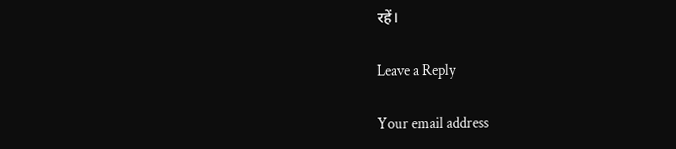रहें।

Leave a Reply

Your email address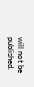will not be published.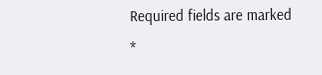Required fields are marked *